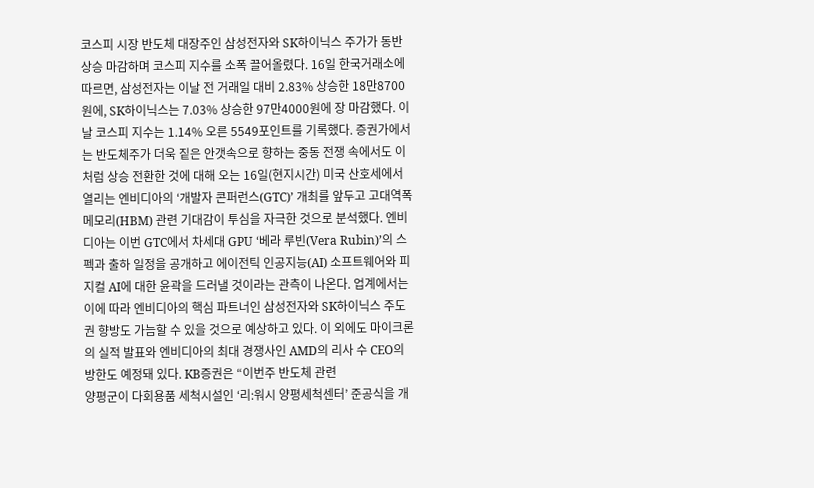코스피 시장 반도체 대장주인 삼성전자와 SK하이닉스 주가가 동반 상승 마감하며 코스피 지수를 소폭 끌어올렸다. 16일 한국거래소에 따르면, 삼성전자는 이날 전 거래일 대비 2.83% 상승한 18만8700원에, SK하이닉스는 7.03% 상승한 97만4000원에 장 마감했다. 이날 코스피 지수는 1.14% 오른 5549포인트를 기록했다. 증권가에서는 반도체주가 더욱 짙은 안갯속으로 향하는 중동 전쟁 속에서도 이처럼 상승 전환한 것에 대해 오는 16일(현지시간) 미국 산호세에서 열리는 엔비디아의 ‘개발자 콘퍼런스(GTC)’ 개최를 앞두고 고대역폭메모리(HBM) 관련 기대감이 투심을 자극한 것으로 분석했다. 엔비디아는 이번 GTC에서 차세대 GPU ‘베라 루빈(Vera Rubin)’의 스펙과 출하 일정을 공개하고 에이전틱 인공지능(AI) 소프트웨어와 피지컬 AI에 대한 윤곽을 드러낼 것이라는 관측이 나온다. 업계에서는 이에 따라 엔비디아의 핵심 파트너인 삼성전자와 SK하이닉스 주도권 향방도 가늠할 수 있을 것으로 예상하고 있다. 이 외에도 마이크론의 실적 발표와 엔비디아의 최대 경쟁사인 AMD의 리사 수 CEO의 방한도 예정돼 있다. KB증권은 “이번주 반도체 관련
양평군이 다회용품 세척시설인 ‘리:워시 양평세척센터’ 준공식을 개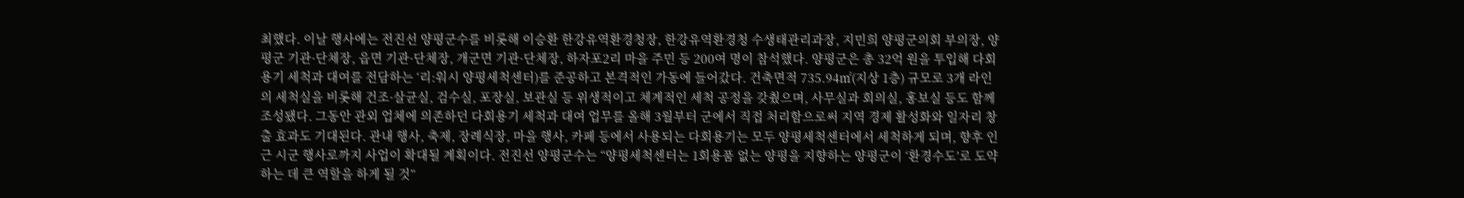최했다. 이날 행사에는 전진선 양평군수를 비롯해 이승환 한강유역환경청장, 한강유역환경청 수생태관리과장, 지민희 양평군의회 부의장, 양평군 기관·단체장, 읍면 기관·단체장, 개군면 기관·단체장, 하자포2리 마을 주민 등 200여 명이 참석했다. 양평군은 총 32억 원을 투입해 다회용기 세척과 대여를 전담하는 ‘리:워시 양평세척센터)를 준공하고 본격적인 가동에 들어갔다. 건축면적 735.94㎡(지상 1층) 규모로 3개 라인의 세척실을 비롯해 건조·살균실, 검수실, 포장실, 보관실 등 위생적이고 체계적인 세척 공정을 갖췄으며, 사무실과 회의실, 홍보실 등도 함께 조성됐다. 그동안 관외 업체에 의존하던 다회용기 세척과 대여 업무를 올해 3월부터 군에서 직접 처리함으로써 지역 경제 활성화와 일자리 창출 효과도 기대된다. 관내 행사, 축제, 장례식장, 마을 행사, 카페 등에서 사용되는 다회용기는 모두 양평세척센터에서 세척하게 되며, 향후 인근 시군 행사로까지 사업이 확대될 계획이다. 전진선 양평군수는 “양평세척센터는 1회용품 없는 양평을 지향하는 양평군이 ‘환경수도’로 도약하는 데 큰 역할을 하게 될 것”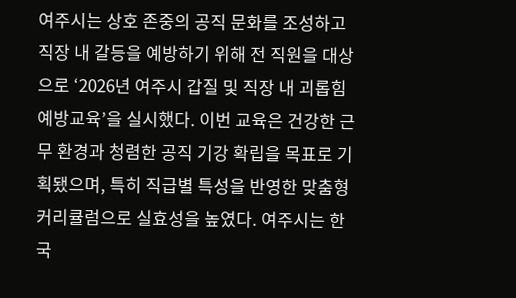여주시는 상호 존중의 공직 문화를 조성하고 직장 내 갈등을 예방하기 위해 전 직원을 대상으로 ‘2026년 여주시 갑질 및 직장 내 괴롭힘 예방교육’을 실시했다. 이번 교육은 건강한 근무 환경과 청렴한 공직 기강 확립을 목표로 기획됐으며, 특히 직급별 특성을 반영한 맞춤형 커리큘럼으로 실효성을 높였다. 여주시는 한국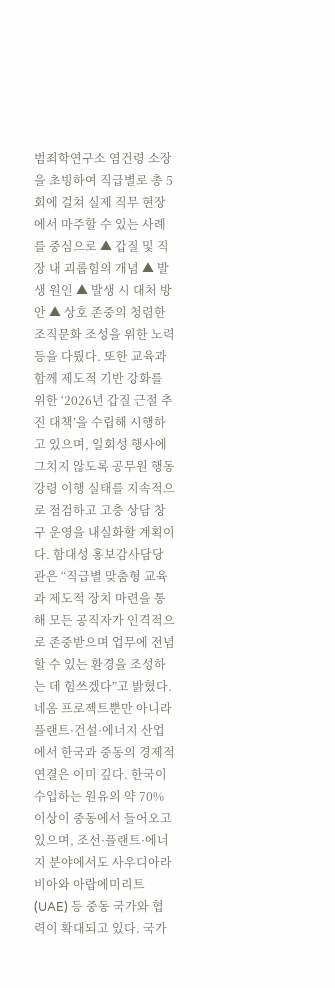범죄학연구소 염건령 소장을 초빙하여 직급별로 총 5회에 걸쳐 실제 직무 현장에서 마주할 수 있는 사례를 중심으로 ▲ 갑질 및 직장 내 괴롭힘의 개념 ▲ 발생 원인 ▲ 발생 시 대처 방안 ▲ 상호 존중의 청렴한 조직문화 조성을 위한 노력 등을 다뤘다. 또한 교육과 함께 제도적 기반 강화를 위한 ‘2026년 갑질 근절 추진 대책’을 수립해 시행하고 있으며, 일회성 행사에 그치지 않도록 공무원 행동강령 이행 실태를 지속적으로 점검하고 고충 상담 창구 운영을 내실화할 계획이다. 함대성 홍보감사담당관은 “직급별 맞춤형 교육과 제도적 장치 마련을 통해 모든 공직자가 인격적으로 존중받으며 업무에 전념할 수 있는 환경을 조성하는 데 힘쓰겠다”고 밝혔다.
네옴 프로젝트뿐만 아니라 플랜트·건설·에너지 산업에서 한국과 중동의 경제적 연결은 이미 깊다. 한국이 수입하는 원유의 약 70% 이상이 중동에서 들어오고 있으며, 조선·플랜트·에너지 분야에서도 사우디아라비아와 아랍에미리트(UAE) 등 중동 국가와 협력이 확대되고 있다. 국가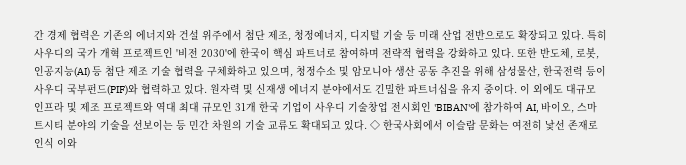간 경제 협력은 기존의 에너지와 건설 위주에서 첨단 제조, 청정예너지, 디지털 기술 등 미래 산업 전반으로도 확장되고 있다. 특히 사우디의 국가 개혁 프로젝트인 '비전 2030'에 한국이 핵심 파트너로 참여하며 전략적 협력을 강화하고 있다. 또한 반도체, 로봇, 인공지능(AI) 등 첨단 제조 기술 협력을 구체화하고 있으며, 청정수소 및 암모니아 생산 공동 추진을 위해 삼성물산, 한국전력 등이 사우디 국부펀드(PIF)와 협력하고 있다. 원자력 및 신재생 에너지 분야에서도 긴밀한 파트너십을 유지 중이다. 이 외에도 대규모 인프라 및 제조 프로젝트와 역대 최대 규모인 31개 한국 기업이 사우디 기술창업 전시회인 'BIBAN'에 참가하여 AI, 바이오, 스마트시티 분야의 기술을 선보이는 등 민간 차원의 기술 교류도 확대되고 있다. ◇ 한국사회에서 이슬람 문화는 여전히 낯선 존재로 인식 이와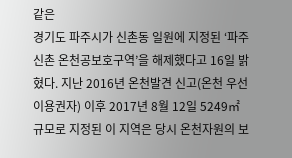같은
경기도 파주시가 신촌동 일원에 지정된 ‘파주 신촌 온천공보호구역’을 해제했다고 16일 밝혔다. 지난 2016년 온천발견 신고(온천 우선 이용권자) 이후 2017년 8월 12일 5249㎡ 규모로 지정된 이 지역은 당시 온천자원의 보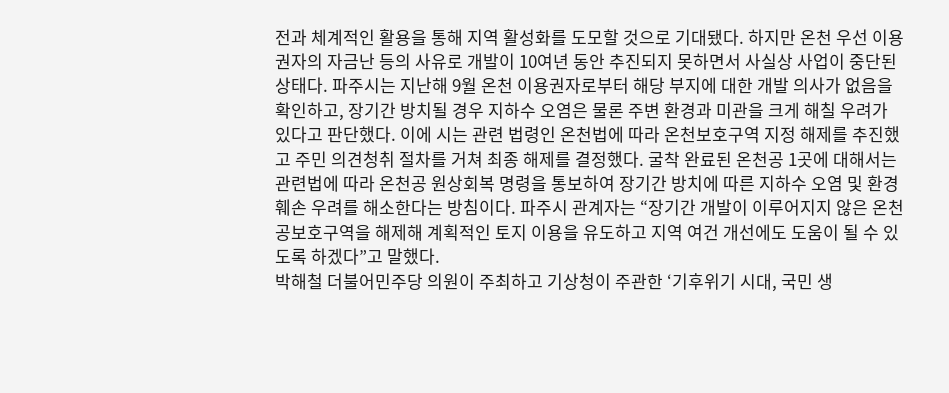전과 체계적인 활용을 통해 지역 활성화를 도모할 것으로 기대됐다. 하지만 온천 우선 이용권자의 자금난 등의 사유로 개발이 10여년 동안 추진되지 못하면서 사실상 사업이 중단된 상태다. 파주시는 지난해 9월 온천 이용권자로부터 해당 부지에 대한 개발 의사가 없음을 확인하고, 장기간 방치될 경우 지하수 오염은 물론 주변 환경과 미관을 크게 해칠 우려가 있다고 판단했다. 이에 시는 관련 법령인 온천법에 따라 온천보호구역 지정 해제를 추진했고 주민 의견청취 절차를 거쳐 최종 해제를 결정했다. 굴착 완료된 온천공 1곳에 대해서는 관련법에 따라 온천공 원상회복 명령을 통보하여 장기간 방치에 따른 지하수 오염 및 환경 훼손 우려를 해소한다는 방침이다. 파주시 관계자는 “장기간 개발이 이루어지지 않은 온천공보호구역을 해제해 계획적인 토지 이용을 유도하고 지역 여건 개선에도 도움이 될 수 있도록 하겠다”고 말했다.
박해철 더불어민주당 의원이 주최하고 기상청이 주관한 ‘기후위기 시대, 국민 생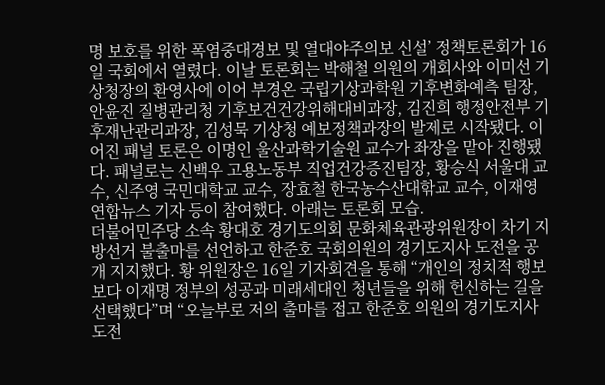명 보호를 위한 폭염중대경보 및 열대야주의보 신설’ 정책토론회가 16일 국회에서 열렸다. 이날 토론회는 박해철 의원의 개회사와 이미선 기상청장의 환영사에 이어 부경온 국립기상과학원 기후변화예측 팀장, 안윤진 질병관리청 기후보건건강위해대비과장, 김진희 행정안전부 기후재난관리과장, 김성묵 기상청 예보정책과장의 발제로 시작됐다. 이어진 패널 토론은 이명인 울산과학기술원 교수가 좌장을 맡아 진행됐다. 패널로는 신백우 고용노동부 직업건강증진팀장, 황승식 서울대 교수, 신주영 국민대학교 교수, 장효철 한국농수산대핚교 교수, 이재영 연합뉴스 기자 등이 참여했다. 아래는 토론회 모습.
더불어민주당 소속 황대호 경기도의회 문화체육관광위원장이 차기 지방선거 불출마를 선언하고 한준호 국회의원의 경기도지사 도전을 공개 지지했다. 황 위원장은 16일 기자회견을 통해 “개인의 정치적 행보보다 이재명 정부의 성공과 미래세대인 청년들을 위해 헌신하는 길을 선택했다”며 “오늘부로 저의 출마를 접고 한준호 의원의 경기도지사 도전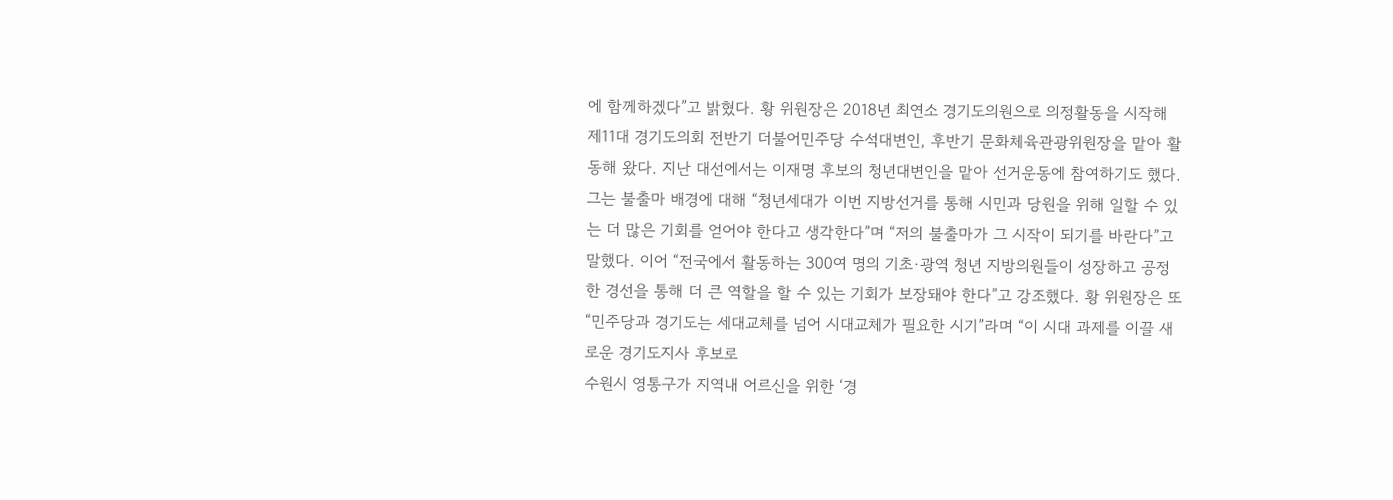에 함께하겠다”고 밝혔다. 황 위원장은 2018년 최연소 경기도의원으로 의정활동을 시작해 제11대 경기도의회 전반기 더불어민주당 수석대변인, 후반기 문화체육관광위원장을 맡아 활동해 왔다. 지난 대선에서는 이재명 후보의 청년대변인을 맡아 선거운동에 참여하기도 했다. 그는 불출마 배경에 대해 “청년세대가 이번 지방선거를 통해 시민과 당원을 위해 일할 수 있는 더 많은 기회를 얻어야 한다고 생각한다”며 “저의 불출마가 그 시작이 되기를 바란다”고 말했다. 이어 “전국에서 활동하는 300여 명의 기초·광역 청년 지방의원들이 성장하고 공정한 경선을 통해 더 큰 역할을 할 수 있는 기회가 보장돼야 한다”고 강조했다. 황 위원장은 또 “민주당과 경기도는 세대교체를 넘어 시대교체가 필요한 시기”라며 “이 시대 과제를 이끌 새로운 경기도지사 후보로
수원시 영통구가 지역내 어르신을 위한 ‘경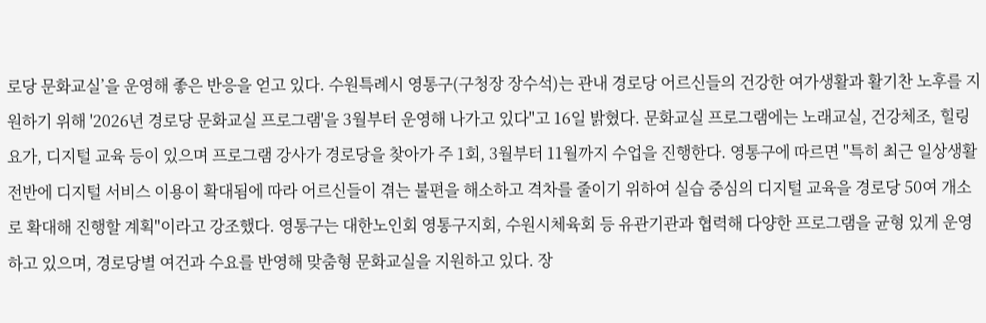로당 문화교실’을 운영해 좋은 반응을 얻고 있다. 수원특례시 영통구(구청장 장수석)는 관내 경로당 어르신들의 건강한 여가생활과 활기찬 노후를 지원하기 위해 '2026년 경로당 문화교실 프로그램'을 3월부터 운영해 나가고 있다"고 16일 밝혔다. 문화교실 프로그램에는 노래교실, 건강체조, 힐링요가, 디지털 교육 등이 있으며 프로그램 강사가 경로당을 찾아가 주 1회, 3월부터 11월까지 수업을 진행한다. 영통구에 따르면 "특히 최근 일상생활 전반에 디지털 서비스 이용이 확대됨에 따라 어르신들이 겪는 불편을 해소하고 격차를 줄이기 위하여 실습 중심의 디지털 교육을 경로당 50여 개소로 확대해 진행할 계획"이라고 강조했다. 영통구는 대한노인회 영통구지회, 수원시체육회 등 유관기관과 협력해 다양한 프로그램을 균형 있게 운영하고 있으며, 경로당별 여건과 수요를 반영해 맞춤형 문화교실을 지원하고 있다. 장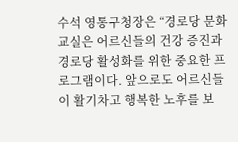수석 영통구청장은 “경로당 문화교실은 어르신들의 건강 증진과 경로당 활성화를 위한 중요한 프로그램이다. 앞으로도 어르신들이 활기차고 행복한 노후를 보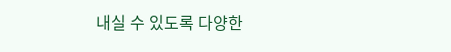내실 수 있도록 다양한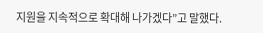지원을 지속적으로 확대해 나가겠다”고 말했다.